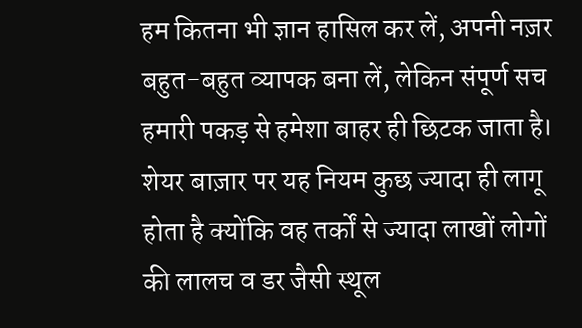हम कितना भी ज्ञान हासिल कर लें, अपनी नज़र बहुत-बहुत व्यापक बना लें, लेकिन संपूर्ण सच हमारी पकड़ से हमेशा बाहर ही छिटक जाता है। शेयर बाज़ार पर यह नियम कुछ ज्यादा ही लागू होता है क्योंकि वह तर्कों से ज्यादा लाखों लोगों की लालच व डर जैसी स्थूल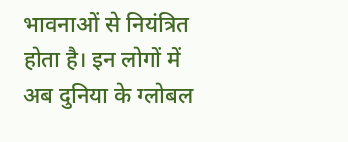भावनाओं से नियंत्रित होता है। इन लोगों में अब दुनिया के ग्लोबल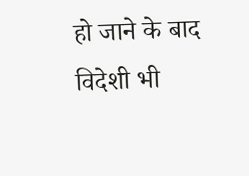हो जाने के बाद विदेशी भी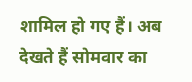शामिल हो गए हैं। अब देखते हैं सोमवार का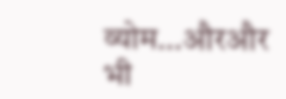व्योम…औरऔर भी